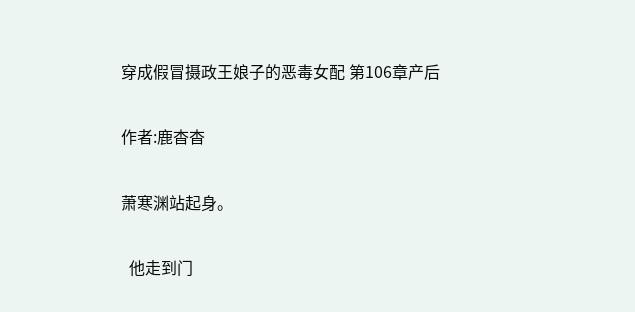穿成假冒摄政王娘子的恶毒女配 第106章产后

作者:鹿杳杳

萧寒渊站起身。

  他走到门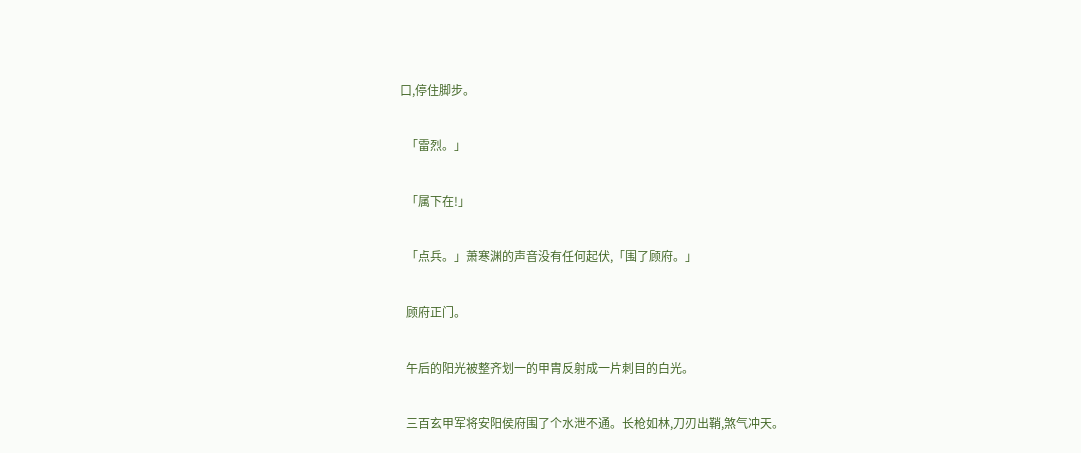口,停住脚步。

  「雷烈。」

  「属下在!」

  「点兵。」萧寒渊的声音没有任何起伏,「围了顾府。」

  顾府正门。

  午后的阳光被整齐划一的甲胄反射成一片刺目的白光。

  三百玄甲军将安阳侯府围了个水泄不通。长枪如林,刀刃出鞘,煞气冲天。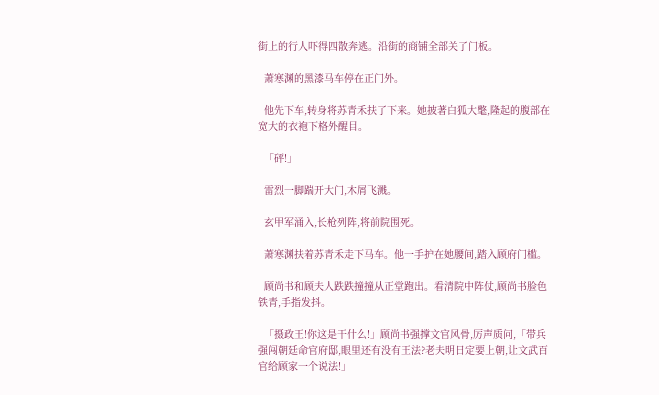街上的行人吓得四散奔逃。沿街的商铺全部关了门板。

  萧寒渊的黑漆马车停在正门外。

  他先下车,转身将苏青禾扶了下来。她披著白狐大氅,隆起的腹部在宽大的衣袍下格外醒目。

  「砰!」

  雷烈一脚踹开大门,木屑飞溅。

  玄甲军涌入,长枪列阵,将前院围死。

  萧寒渊扶着苏青禾走下马车。他一手护在她腰间,踏入顾府门槛。

  顾尚书和顾夫人跌跌撞撞从正堂跑出。看清院中阵仗,顾尚书脸色铁青,手指发抖。

  「摄政王!你这是干什么!」顾尚书强撑文官风骨,厉声质问,「带兵强闯朝廷命官府邸,眼里还有没有王法?老夫明日定要上朝,让文武百官给顾家一个说法!」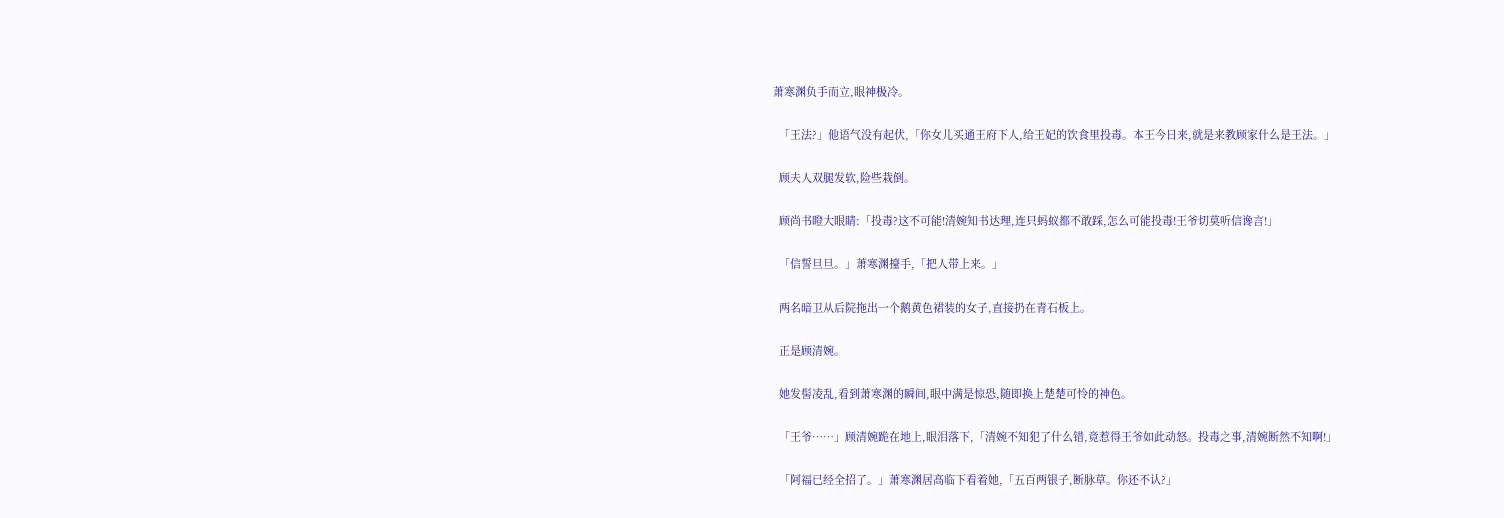萧寒渊负手而立,眼神极冷。

  「王法?」他语气没有起伏,「你女儿买通王府下人,给王妃的饮食里投毒。本王今日来,就是来教顾家什么是王法。」

  顾夫人双腿发软,险些栽倒。

  顾尚书瞪大眼睛:「投毒?这不可能!清婉知书达理,连只蚂蚁都不敢踩,怎么可能投毒!王爷切莫听信谗言!」

  「信誓旦旦。」萧寒渊擡手,「把人带上来。」

  两名暗卫从后院拖出一个鹅黄色裙装的女子,直接扔在青石板上。

  正是顾清婉。

  她发髻凌乱,看到萧寒渊的瞬间,眼中满是惊恐,随即换上楚楚可怜的神色。

  「王爷……」顾清婉跪在地上,眼泪落下,「清婉不知犯了什么错,竟惹得王爷如此动怒。投毒之事,清婉断然不知啊!」

  「阿福已经全招了。」萧寒渊居高临下看着她,「五百两银子,断脉草。你还不认?」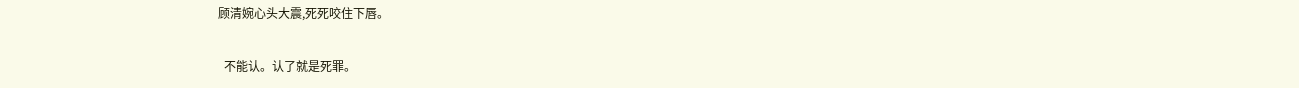顾清婉心头大震,死死咬住下唇。

  不能认。认了就是死罪。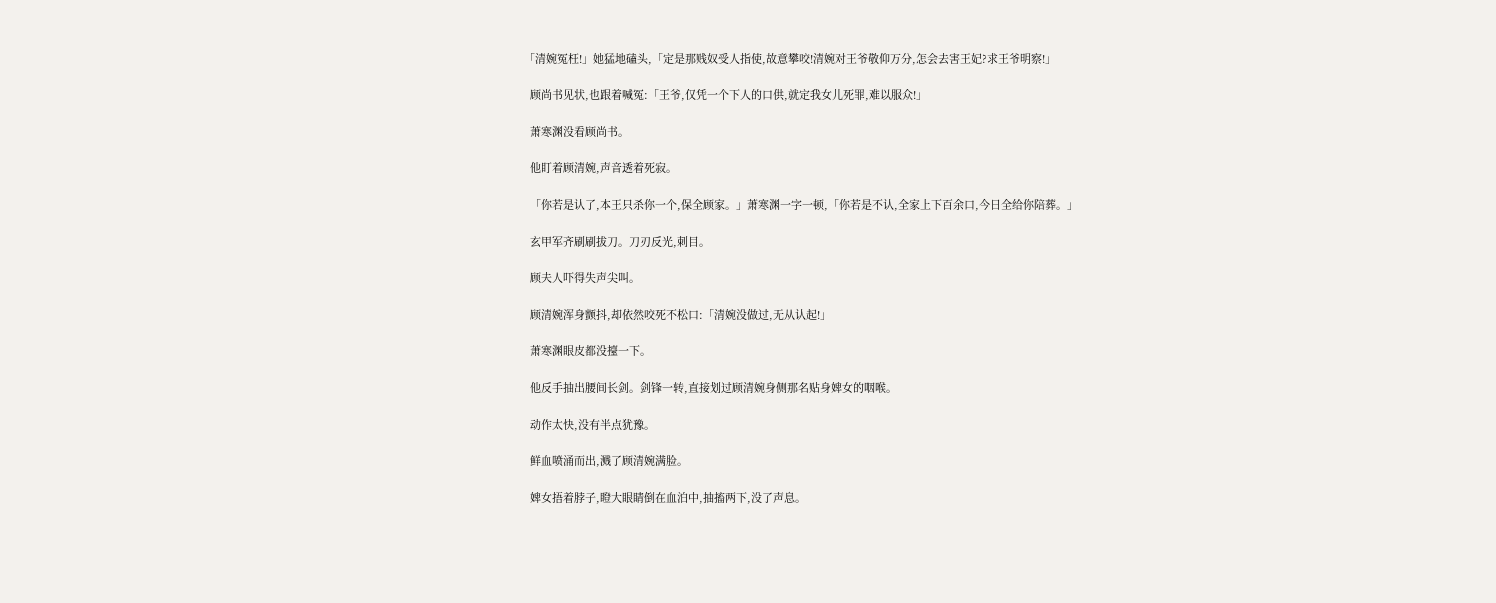「清婉冤枉!」她猛地磕头,「定是那贱奴受人指使,故意攀咬!清婉对王爷敬仰万分,怎会去害王妃?求王爷明察!」

  顾尚书见状,也跟着喊冤:「王爷,仅凭一个下人的口供,就定我女儿死罪,难以服众!」

  萧寒渊没看顾尚书。

  他盯着顾清婉,声音透着死寂。

  「你若是认了,本王只杀你一个,保全顾家。」萧寒渊一字一顿,「你若是不认,全家上下百余口,今日全给你陪葬。」

  玄甲军齐刷刷拔刀。刀刃反光,刺目。

  顾夫人吓得失声尖叫。

  顾清婉浑身颤抖,却依然咬死不松口:「清婉没做过,无从认起!」

  萧寒渊眼皮都没擡一下。

  他反手抽出腰间长剑。剑锋一转,直接划过顾清婉身侧那名贴身婢女的咽喉。

  动作太快,没有半点犹豫。

  鲜血喷涌而出,溅了顾清婉满脸。

  婢女捂着脖子,瞪大眼睛倒在血泊中,抽搐两下,没了声息。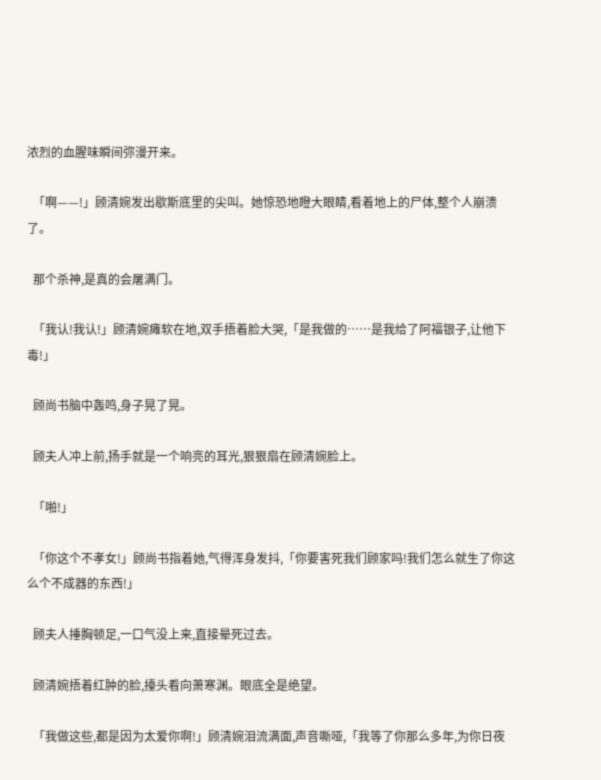浓烈的血腥味瞬间弥漫开来。

  「啊——!」顾清婉发出歇斯底里的尖叫。她惊恐地瞪大眼睛,看着地上的尸体,整个人崩溃了。

  那个杀神,是真的会屠满门。

  「我认!我认!」顾清婉瘫软在地,双手捂着脸大哭,「是我做的……是我给了阿福银子,让他下毒!」

  顾尚书脑中轰鸣,身子晃了晃。

  顾夫人冲上前,扬手就是一个响亮的耳光,狠狠扇在顾清婉脸上。

  「啪!」

  「你这个不孝女!」顾尚书指着她,气得浑身发抖,「你要害死我们顾家吗!我们怎么就生了你这么个不成器的东西!」

  顾夫人捶胸顿足,一口气没上来,直接晕死过去。

  顾清婉捂着红肿的脸,擡头看向萧寒渊。眼底全是绝望。

  「我做这些,都是因为太爱你啊!」顾清婉泪流满面,声音嘶哑,「我等了你那么多年,为你日夜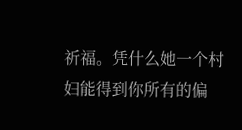祈福。凭什么她一个村妇能得到你所有的偏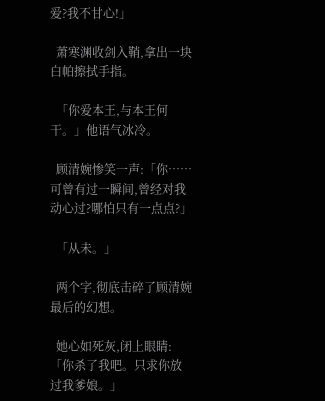爱?我不甘心!」

  萧寒渊收剑入鞘,拿出一块白帕擦拭手指。

  「你爱本王,与本王何干。」他语气冰冷。

  顾清婉惨笑一声:「你……可曾有过一瞬间,曾经对我动心过?哪怕只有一点点?」

  「从未。」

  两个字,彻底击碎了顾清婉最后的幻想。

  她心如死灰,闭上眼睛:「你杀了我吧。只求你放过我爹娘。」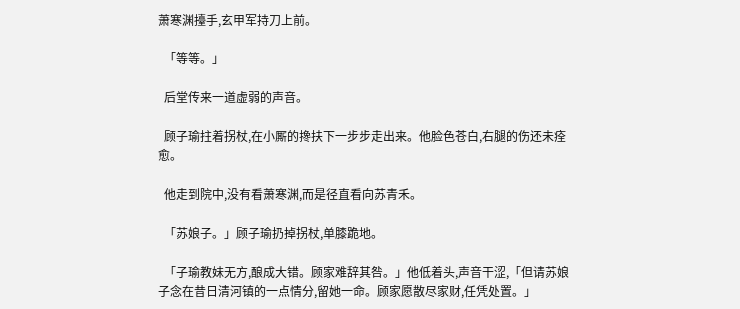萧寒渊擡手,玄甲军持刀上前。

  「等等。」

  后堂传来一道虚弱的声音。

  顾子瑜拄着拐杖,在小厮的搀扶下一步步走出来。他脸色苍白,右腿的伤还未痊愈。

  他走到院中,没有看萧寒渊,而是径直看向苏青禾。

  「苏娘子。」顾子瑜扔掉拐杖,单膝跪地。

  「子瑜教妹无方,酿成大错。顾家难辞其咎。」他低着头,声音干涩,「但请苏娘子念在昔日清河镇的一点情分,留她一命。顾家愿散尽家财,任凭处置。」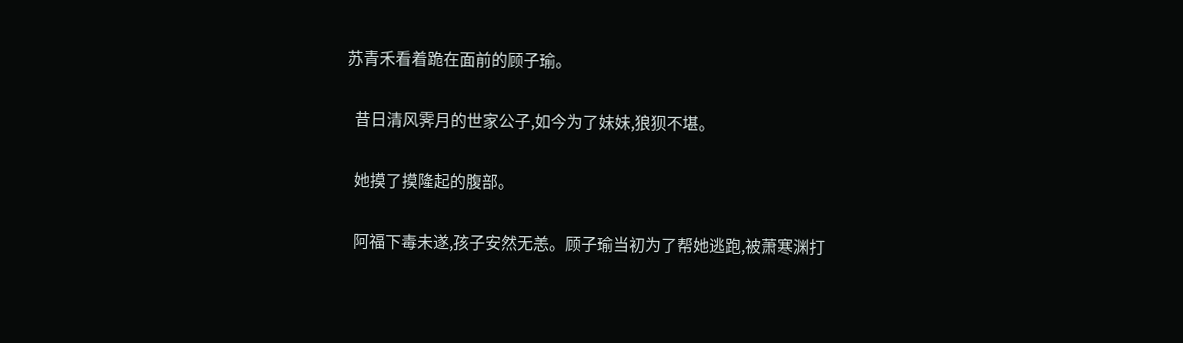苏青禾看着跪在面前的顾子瑜。

  昔日清风霁月的世家公子,如今为了妹妹,狼狈不堪。

  她摸了摸隆起的腹部。

  阿福下毒未遂,孩子安然无恙。顾子瑜当初为了帮她逃跑,被萧寒渊打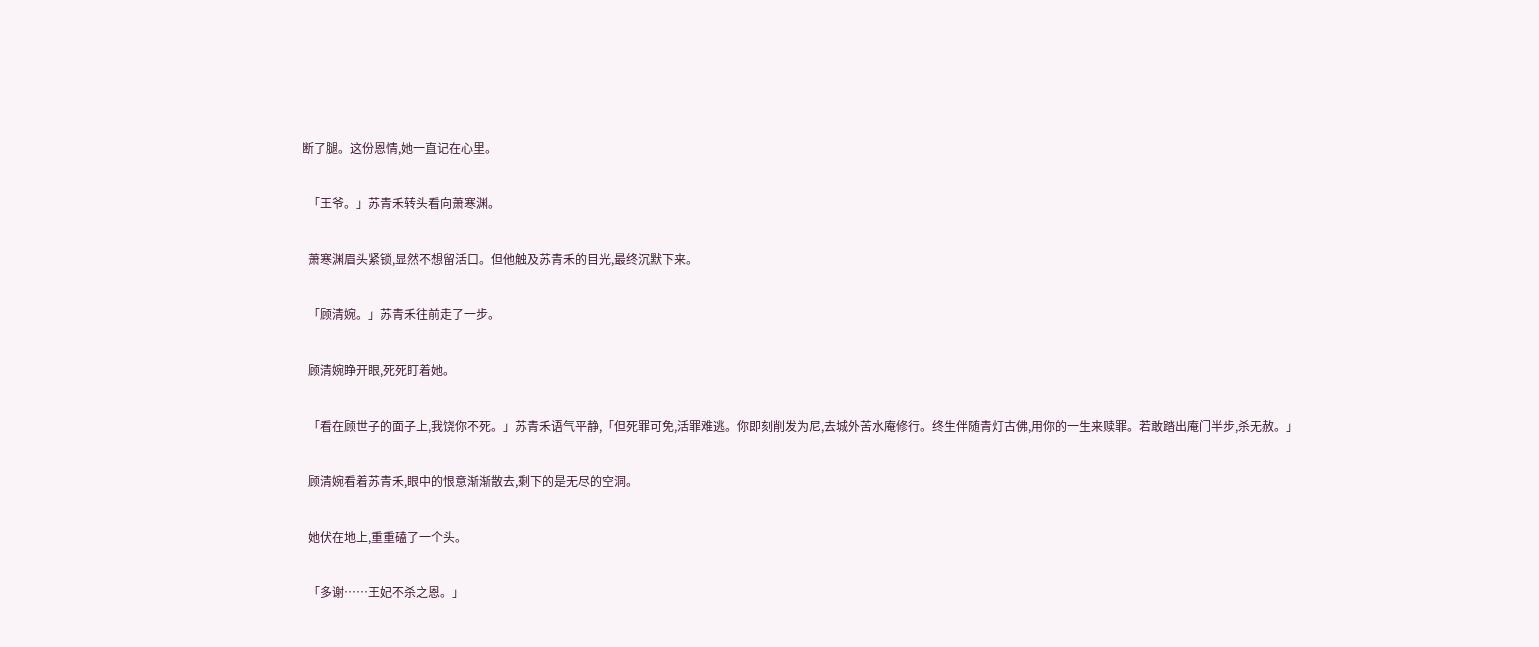断了腿。这份恩情,她一直记在心里。

  「王爷。」苏青禾转头看向萧寒渊。

  萧寒渊眉头紧锁,显然不想留活口。但他触及苏青禾的目光,最终沉默下来。

  「顾清婉。」苏青禾往前走了一步。

  顾清婉睁开眼,死死盯着她。

  「看在顾世子的面子上,我饶你不死。」苏青禾语气平静,「但死罪可免,活罪难逃。你即刻削发为尼,去城外苦水庵修行。终生伴随青灯古佛,用你的一生来赎罪。若敢踏出庵门半步,杀无赦。」

  顾清婉看着苏青禾,眼中的恨意渐渐散去,剩下的是无尽的空洞。

  她伏在地上,重重磕了一个头。

  「多谢……王妃不杀之恩。」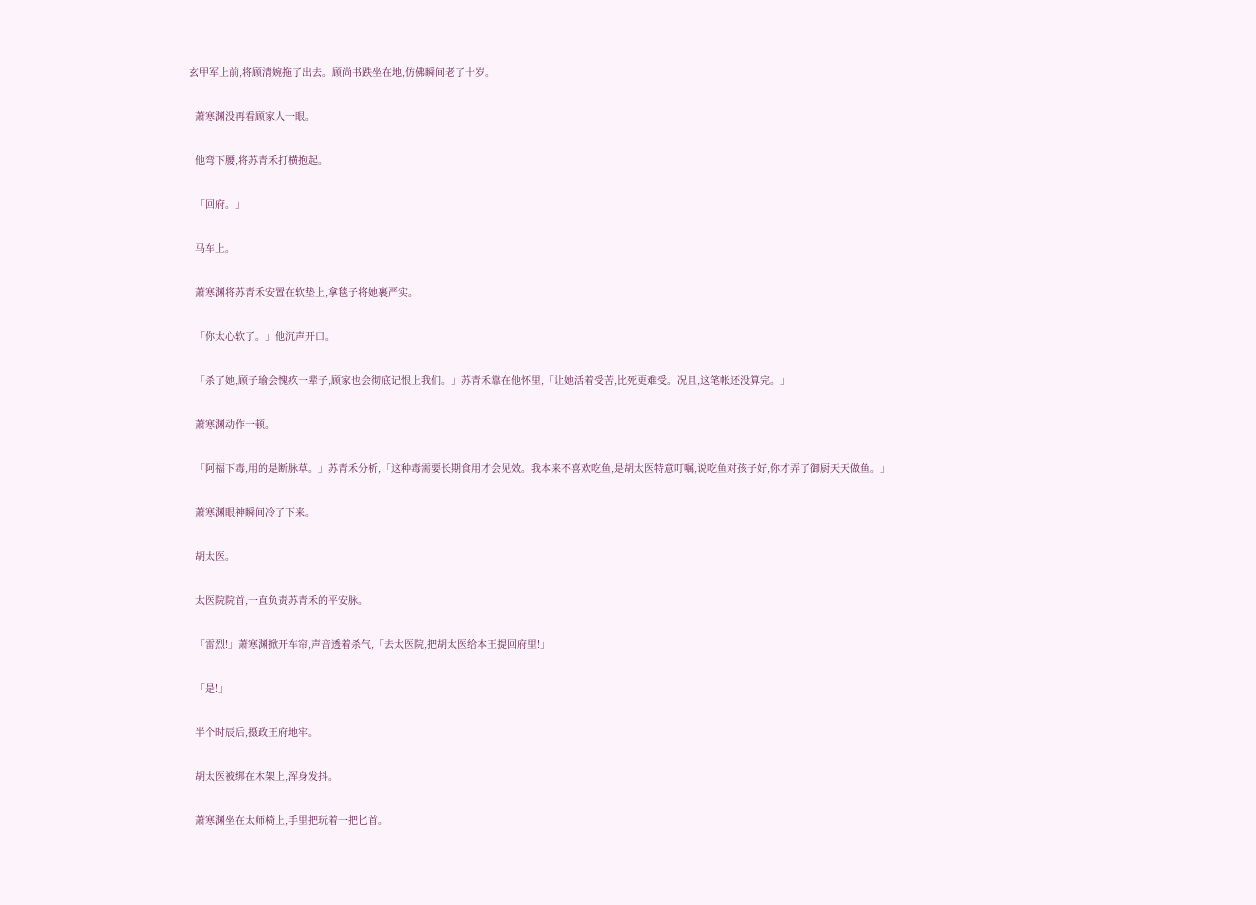玄甲军上前,将顾清婉拖了出去。顾尚书跌坐在地,仿佛瞬间老了十岁。

  萧寒渊没再看顾家人一眼。

  他弯下腰,将苏青禾打横抱起。

  「回府。」

  马车上。

  萧寒渊将苏青禾安置在软垫上,拿毯子将她裹严实。

  「你太心软了。」他沉声开口。

  「杀了她,顾子瑜会愧疚一辈子,顾家也会彻底记恨上我们。」苏青禾靠在他怀里,「让她活着受苦,比死更难受。况且,这笔帐还没算完。」

  萧寒渊动作一顿。

  「阿福下毒,用的是断脉草。」苏青禾分析,「这种毒需要长期食用才会见效。我本来不喜欢吃鱼,是胡太医特意叮嘱,说吃鱼对孩子好,你才弄了御厨天天做鱼。」

  萧寒渊眼神瞬间冷了下来。

  胡太医。

  太医院院首,一直负责苏青禾的平安脉。

  「雷烈!」萧寒渊掀开车帘,声音透着杀气,「去太医院,把胡太医给本王提回府里!」

  「是!」

  半个时辰后,摄政王府地牢。

  胡太医被绑在木架上,浑身发抖。

  萧寒渊坐在太师椅上,手里把玩着一把匕首。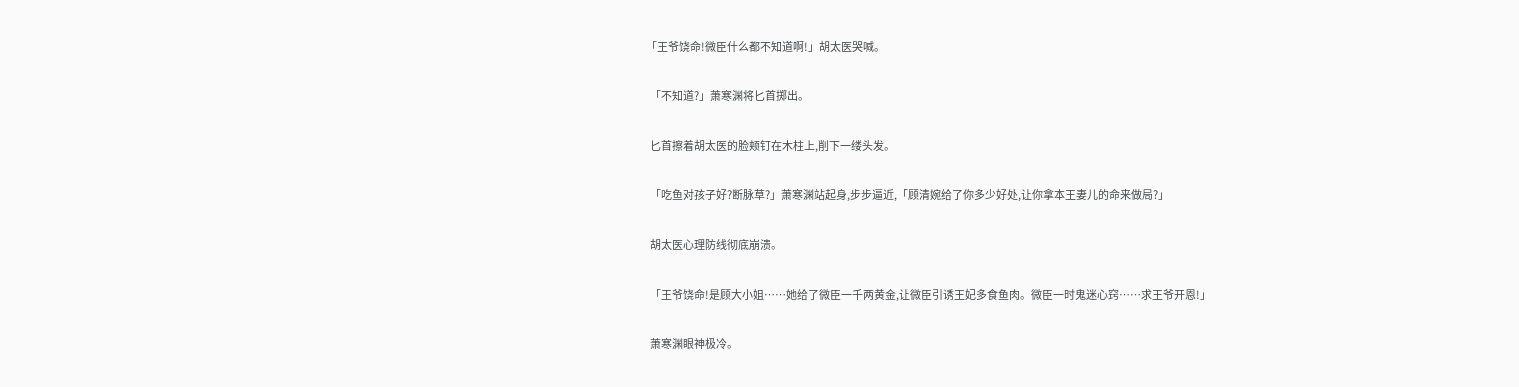「王爷饶命!微臣什么都不知道啊!」胡太医哭喊。

  「不知道?」萧寒渊将匕首掷出。

  匕首擦着胡太医的脸颊钉在木柱上,削下一缕头发。

  「吃鱼对孩子好?断脉草?」萧寒渊站起身,步步逼近,「顾清婉给了你多少好处,让你拿本王妻儿的命来做局?」

  胡太医心理防线彻底崩溃。

  「王爷饶命!是顾大小姐……她给了微臣一千两黄金,让微臣引诱王妃多食鱼肉。微臣一时鬼迷心窍……求王爷开恩!」

  萧寒渊眼神极冷。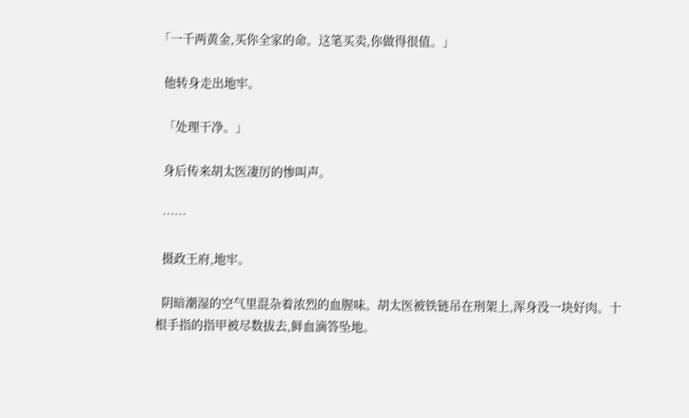「一千两黄金,买你全家的命。这笔买卖,你做得很值。」

  他转身走出地牢。

  「处理干净。」

  身后传来胡太医凄厉的惨叫声。

  ……

  摄政王府,地牢。

  阴暗潮湿的空气里混杂着浓烈的血腥味。胡太医被铁链吊在刑架上,浑身没一块好肉。十根手指的指甲被尽数拔去,鲜血滴答坠地。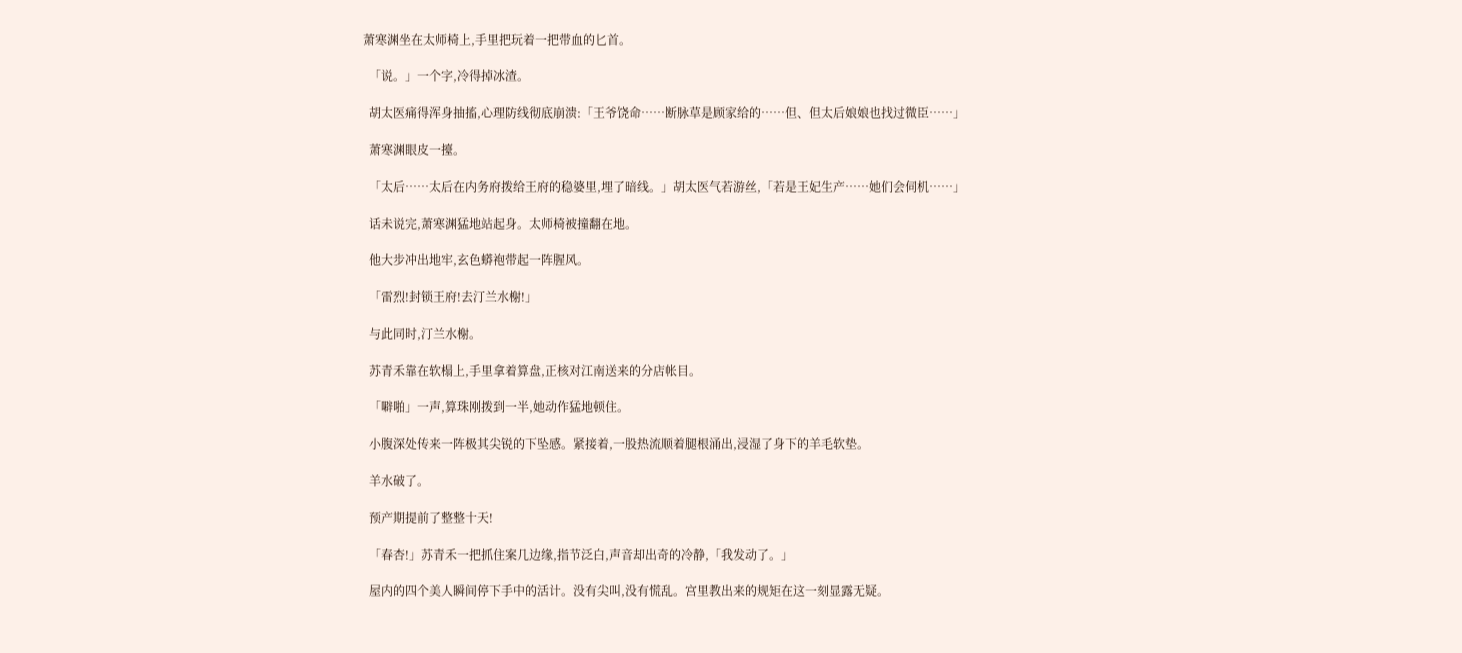萧寒渊坐在太师椅上,手里把玩着一把带血的匕首。

  「说。」一个字,冷得掉冰渣。

  胡太医痛得浑身抽搐,心理防线彻底崩溃:「王爷饶命……断脉草是顾家给的……但、但太后娘娘也找过微臣……」

  萧寒渊眼皮一擡。

  「太后……太后在内务府拨给王府的稳婆里,埋了暗线。」胡太医气若游丝,「若是王妃生产……她们会伺机……」

  话未说完,萧寒渊猛地站起身。太师椅被撞翻在地。

  他大步冲出地牢,玄色蟒袍带起一阵腥风。

  「雷烈!封锁王府!去汀兰水榭!」

  与此同时,汀兰水榭。

  苏青禾靠在软榻上,手里拿着算盘,正核对江南送来的分店帐目。

  「噼啪」一声,算珠刚拨到一半,她动作猛地顿住。

  小腹深处传来一阵极其尖锐的下坠感。紧接着,一股热流顺着腿根涌出,浸湿了身下的羊毛软垫。

  羊水破了。

  预产期提前了整整十天!

  「春杏!」苏青禾一把抓住案几边缘,指节泛白,声音却出奇的冷静,「我发动了。」

  屋内的四个美人瞬间停下手中的活计。没有尖叫,没有慌乱。宫里教出来的规矩在这一刻显露无疑。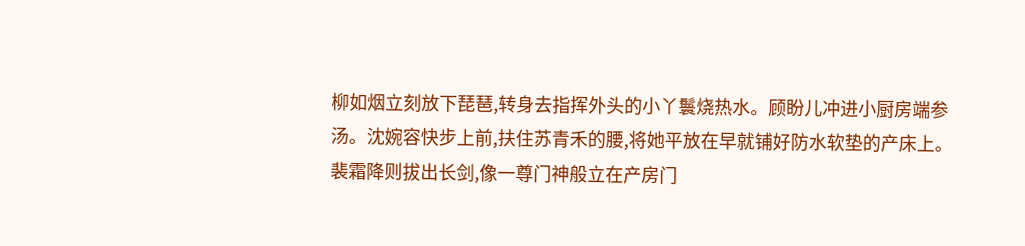柳如烟立刻放下琵琶,转身去指挥外头的小丫鬟烧热水。顾盼儿冲进小厨房端参汤。沈婉容快步上前,扶住苏青禾的腰,将她平放在早就铺好防水软垫的产床上。裴霜降则拔出长剑,像一尊门神般立在产房门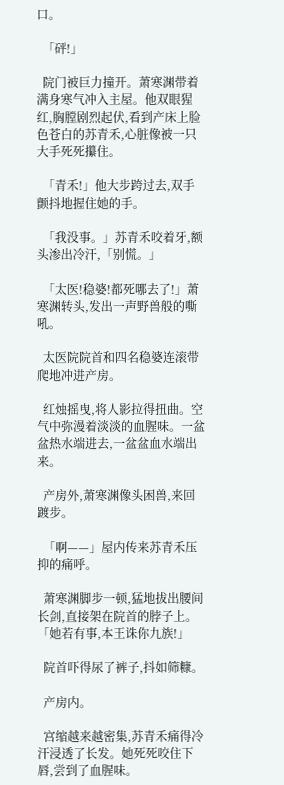口。

  「砰!」

  院门被巨力撞开。萧寒渊带着满身寒气冲入主屋。他双眼猩红,胸膛剧烈起伏,看到产床上脸色苍白的苏青禾,心脏像被一只大手死死攥住。

  「青禾!」他大步跨过去,双手颤抖地握住她的手。

  「我没事。」苏青禾咬着牙,额头渗出冷汗,「别慌。」

  「太医!稳婆!都死哪去了!」萧寒渊转头,发出一声野兽般的嘶吼。

  太医院院首和四名稳婆连滚带爬地冲进产房。

  红烛摇曳,将人影拉得扭曲。空气中弥漫着淡淡的血腥味。一盆盆热水端进去,一盆盆血水端出来。

  产房外,萧寒渊像头困兽,来回踱步。

  「啊——」屋内传来苏青禾压抑的痛呼。

  萧寒渊脚步一顿,猛地拔出腰间长剑,直接架在院首的脖子上。「她若有事,本王诛你九族!」

  院首吓得尿了裤子,抖如筛糠。

  产房内。

  宫缩越来越密集,苏青禾痛得冷汗浸透了长发。她死死咬住下唇,尝到了血腥味。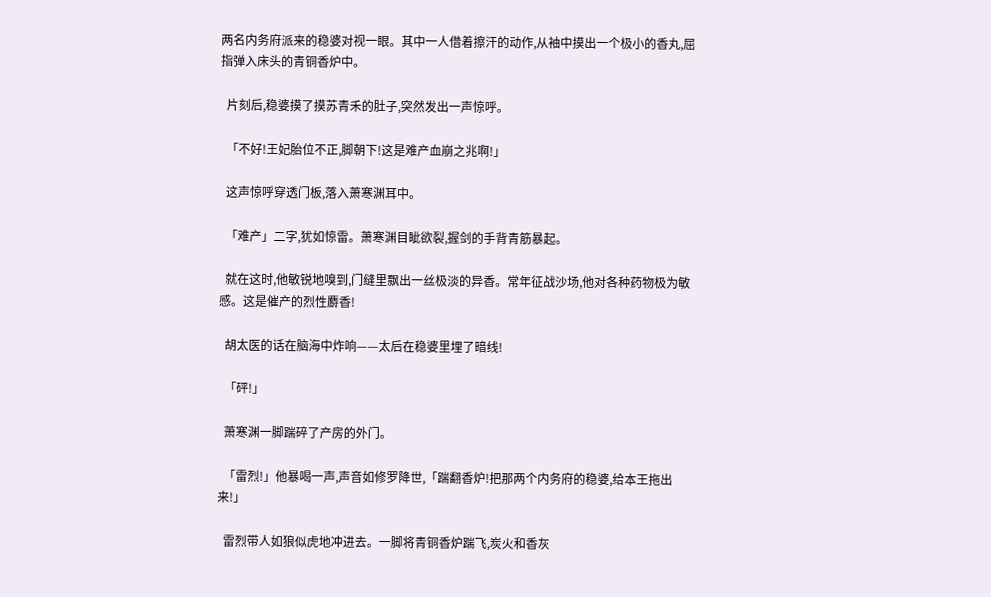两名内务府派来的稳婆对视一眼。其中一人借着擦汗的动作,从袖中摸出一个极小的香丸,屈指弹入床头的青铜香炉中。

  片刻后,稳婆摸了摸苏青禾的肚子,突然发出一声惊呼。

  「不好!王妃胎位不正,脚朝下!这是难产血崩之兆啊!」

  这声惊呼穿透门板,落入萧寒渊耳中。

  「难产」二字,犹如惊雷。萧寒渊目眦欲裂,握剑的手背青筋暴起。

  就在这时,他敏锐地嗅到,门缝里飘出一丝极淡的异香。常年征战沙场,他对各种药物极为敏感。这是催产的烈性麝香!

  胡太医的话在脑海中炸响——太后在稳婆里埋了暗线!

  「砰!」

  萧寒渊一脚踹碎了产房的外门。

  「雷烈!」他暴喝一声,声音如修罗降世,「踹翻香炉!把那两个内务府的稳婆,给本王拖出来!」

  雷烈带人如狼似虎地冲进去。一脚将青铜香炉踹飞,炭火和香灰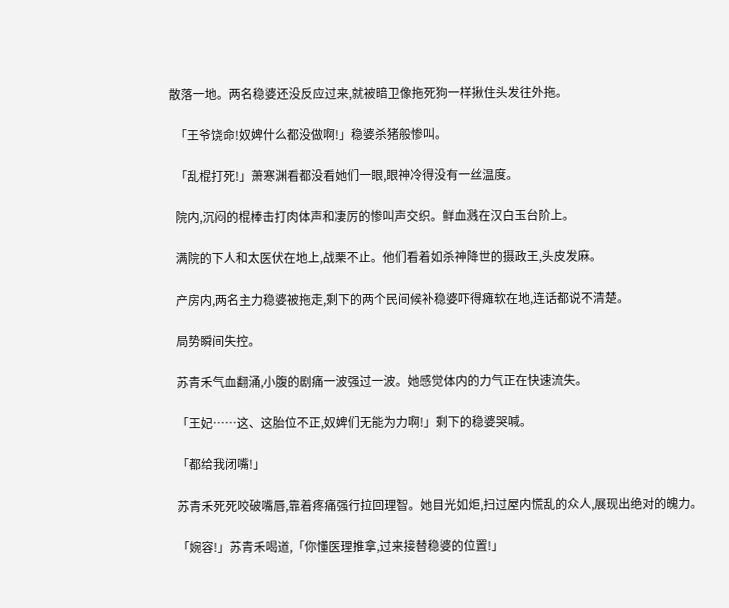散落一地。两名稳婆还没反应过来,就被暗卫像拖死狗一样揪住头发往外拖。

  「王爷饶命!奴婢什么都没做啊!」稳婆杀猪般惨叫。

  「乱棍打死!」萧寒渊看都没看她们一眼,眼神冷得没有一丝温度。

  院内,沉闷的棍棒击打肉体声和凄厉的惨叫声交织。鲜血溅在汉白玉台阶上。

  满院的下人和太医伏在地上,战栗不止。他们看着如杀神降世的摄政王,头皮发麻。

  产房内,两名主力稳婆被拖走,剩下的两个民间候补稳婆吓得瘫软在地,连话都说不清楚。

  局势瞬间失控。

  苏青禾气血翻涌,小腹的剧痛一波强过一波。她感觉体内的力气正在快速流失。

  「王妃……这、这胎位不正,奴婢们无能为力啊!」剩下的稳婆哭喊。

  「都给我闭嘴!」

  苏青禾死死咬破嘴唇,靠着疼痛强行拉回理智。她目光如炬,扫过屋内慌乱的众人,展现出绝对的魄力。

  「婉容!」苏青禾喝道,「你懂医理推拿,过来接替稳婆的位置!」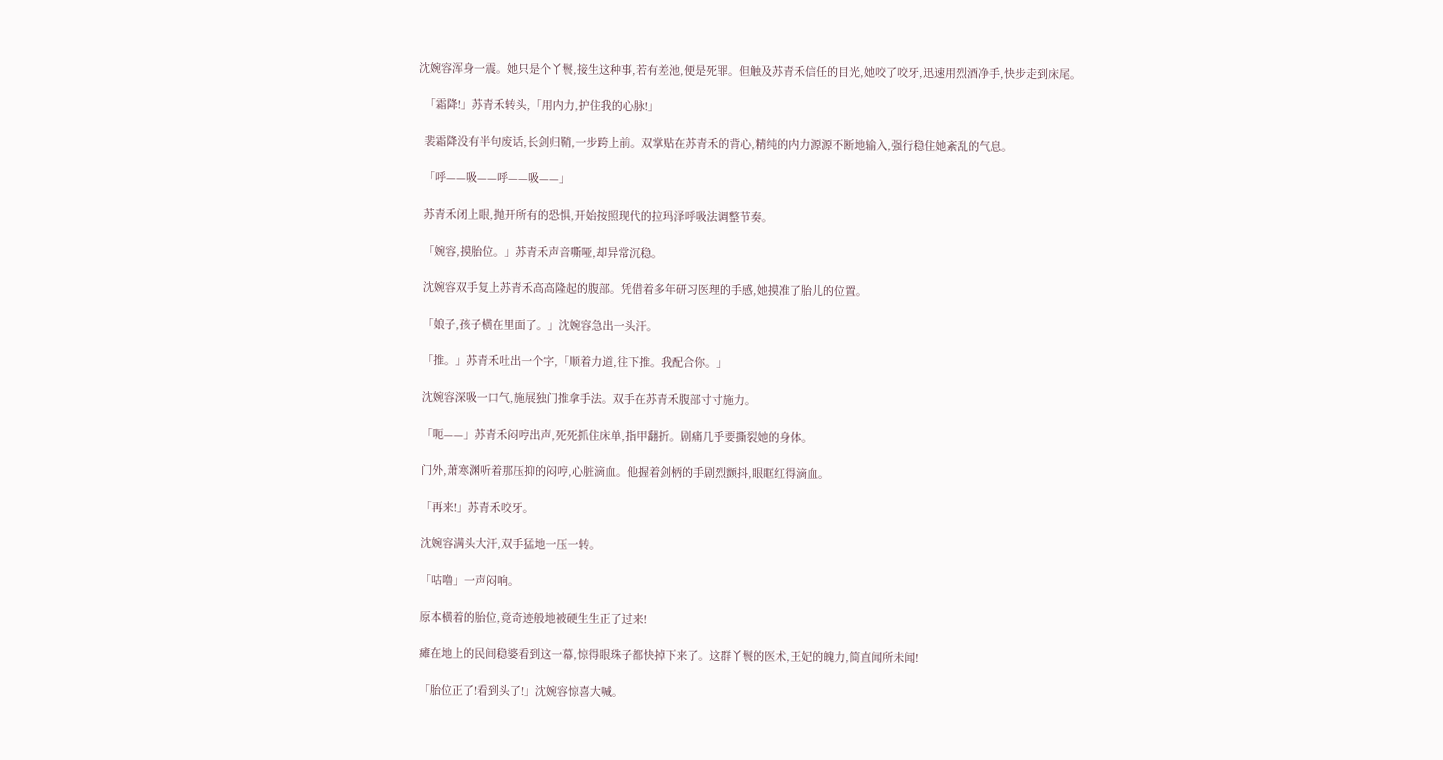沈婉容浑身一震。她只是个丫鬟,接生这种事,若有差池,便是死罪。但触及苏青禾信任的目光,她咬了咬牙,迅速用烈酒净手,快步走到床尾。

  「霜降!」苏青禾转头,「用内力,护住我的心脉!」

  裴霜降没有半句废话,长剑归鞘,一步跨上前。双掌贴在苏青禾的背心,精纯的内力源源不断地输入,强行稳住她紊乱的气息。

  「呼——吸——呼——吸——」

  苏青禾闭上眼,抛开所有的恐惧,开始按照现代的拉玛泽呼吸法调整节奏。

  「婉容,摸胎位。」苏青禾声音嘶哑,却异常沉稳。

  沈婉容双手复上苏青禾高高隆起的腹部。凭借着多年研习医理的手感,她摸准了胎儿的位置。

  「娘子,孩子横在里面了。」沈婉容急出一头汗。

  「推。」苏青禾吐出一个字,「顺着力道,往下推。我配合你。」

  沈婉容深吸一口气,施展独门推拿手法。双手在苏青禾腹部寸寸施力。

  「呃——」苏青禾闷哼出声,死死抓住床单,指甲翻折。剧痛几乎要撕裂她的身体。

  门外,萧寒渊听着那压抑的闷哼,心脏滴血。他握着剑柄的手剧烈颤抖,眼眶红得滴血。

  「再来!」苏青禾咬牙。

  沈婉容满头大汗,双手猛地一压一转。

  「咕噜」一声闷响。

  原本横着的胎位,竟奇迹般地被硬生生正了过来!

  瘫在地上的民间稳婆看到这一幕,惊得眼珠子都快掉下来了。这群丫鬟的医术,王妃的魄力,简直闻所未闻!

  「胎位正了!看到头了!」沈婉容惊喜大喊。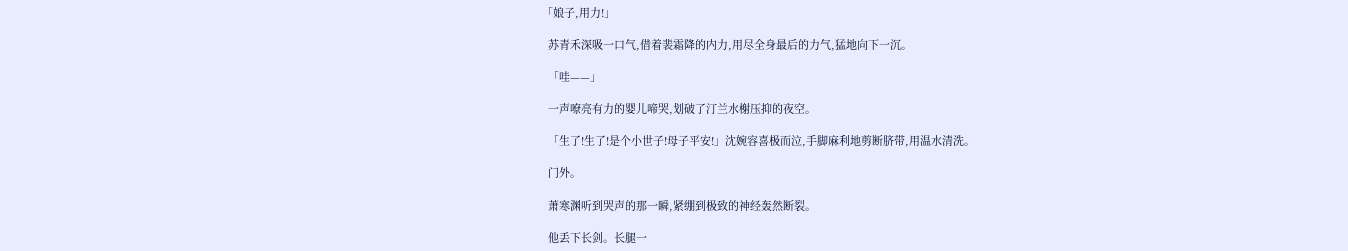「娘子,用力!」

  苏青禾深吸一口气,借着裴霜降的内力,用尽全身最后的力气,猛地向下一沉。

  「哇——」

  一声嘹亮有力的婴儿啼哭,划破了汀兰水榭压抑的夜空。

  「生了!生了!是个小世子!母子平安!」沈婉容喜极而泣,手脚麻利地剪断脐带,用温水清洗。

  门外。

  萧寒渊听到哭声的那一瞬,紧绷到极致的神经轰然断裂。

  他丢下长剑。长腿一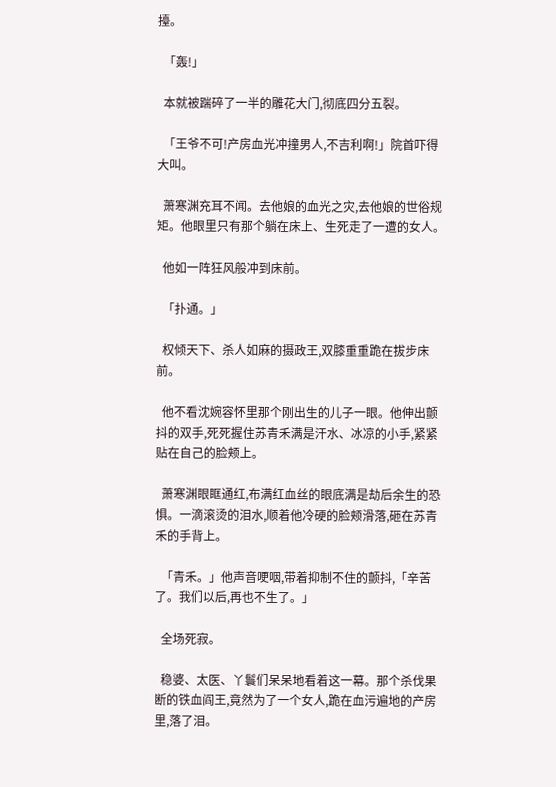擡。

  「轰!」

  本就被踹碎了一半的雕花大门,彻底四分五裂。

  「王爷不可!产房血光冲撞男人,不吉利啊!」院首吓得大叫。

  萧寒渊充耳不闻。去他娘的血光之灾,去他娘的世俗规矩。他眼里只有那个躺在床上、生死走了一遭的女人。

  他如一阵狂风般冲到床前。

  「扑通。」

  权倾天下、杀人如麻的摄政王,双膝重重跪在拔步床前。

  他不看沈婉容怀里那个刚出生的儿子一眼。他伸出颤抖的双手,死死握住苏青禾满是汗水、冰凉的小手,紧紧贴在自己的脸颊上。

  萧寒渊眼眶通红,布满红血丝的眼底满是劫后余生的恐惧。一滴滚烫的泪水,顺着他冷硬的脸颊滑落,砸在苏青禾的手背上。

  「青禾。」他声音哽咽,带着抑制不住的颤抖,「辛苦了。我们以后,再也不生了。」

  全场死寂。

  稳婆、太医、丫鬟们呆呆地看着这一幕。那个杀伐果断的铁血阎王,竟然为了一个女人,跪在血污遍地的产房里,落了泪。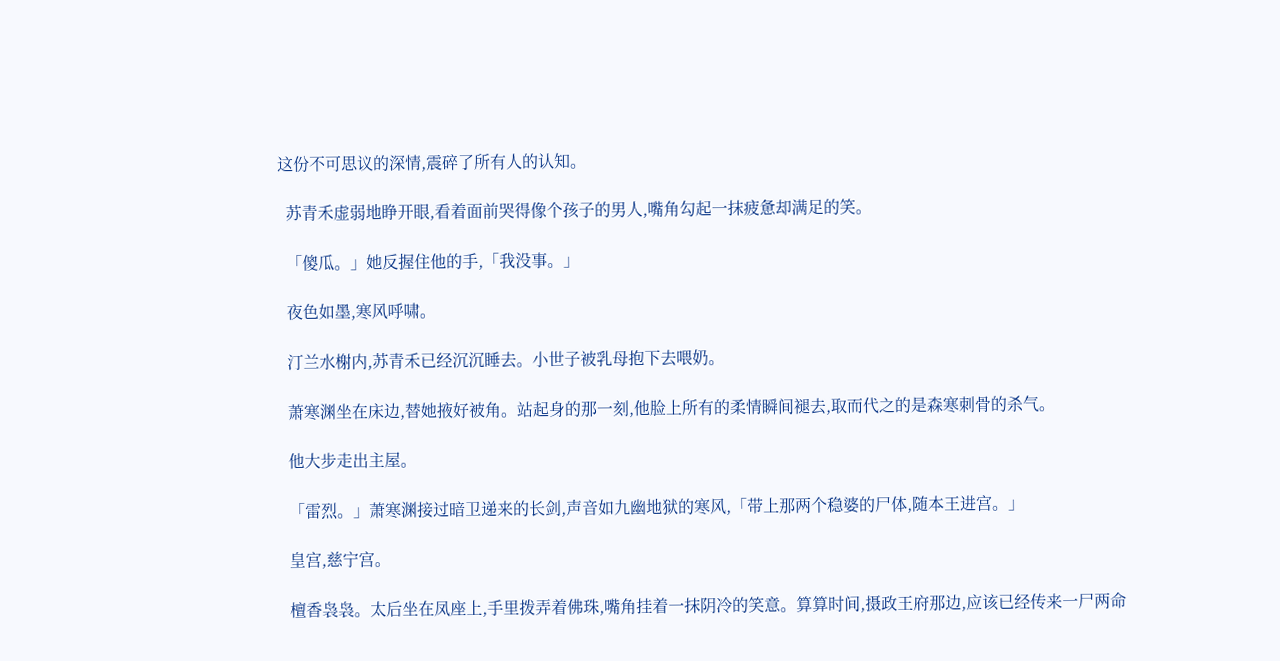这份不可思议的深情,震碎了所有人的认知。

  苏青禾虚弱地睁开眼,看着面前哭得像个孩子的男人,嘴角勾起一抹疲惫却满足的笑。

  「傻瓜。」她反握住他的手,「我没事。」

  夜色如墨,寒风呼啸。

  汀兰水榭内,苏青禾已经沉沉睡去。小世子被乳母抱下去喂奶。

  萧寒渊坐在床边,替她掖好被角。站起身的那一刻,他脸上所有的柔情瞬间褪去,取而代之的是森寒刺骨的杀气。

  他大步走出主屋。

  「雷烈。」萧寒渊接过暗卫递来的长剑,声音如九幽地狱的寒风,「带上那两个稳婆的尸体,随本王进宫。」

  皇宫,慈宁宫。

  檀香袅袅。太后坐在凤座上,手里拨弄着佛珠,嘴角挂着一抹阴冷的笑意。算算时间,摄政王府那边,应该已经传来一尸两命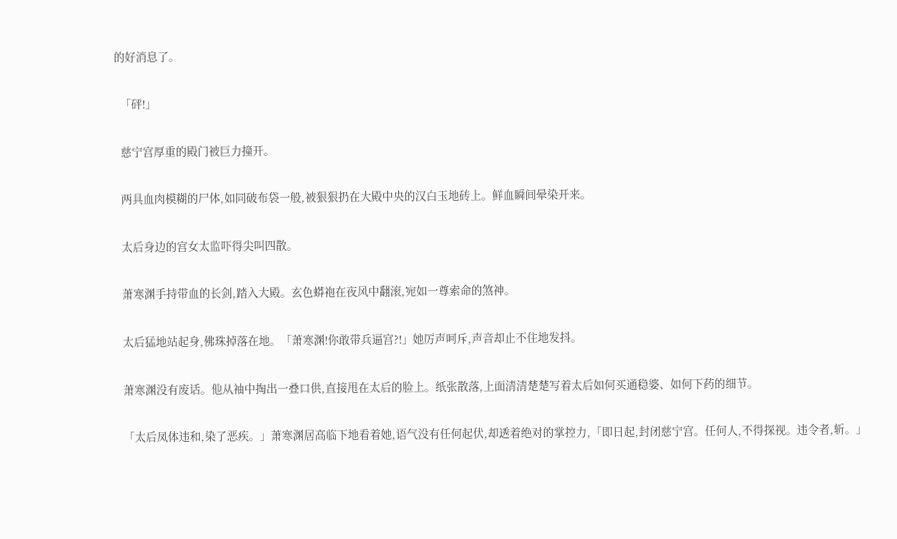的好消息了。

  「砰!」

  慈宁宫厚重的殿门被巨力撞开。

  两具血肉模糊的尸体,如同破布袋一般,被狠狠扔在大殿中央的汉白玉地砖上。鲜血瞬间晕染开来。

  太后身边的宫女太监吓得尖叫四散。

  萧寒渊手持带血的长剑,踏入大殿。玄色蟒袍在夜风中翻滚,宛如一尊索命的煞神。

  太后猛地站起身,佛珠掉落在地。「萧寒渊!你敢带兵逼宫?!」她厉声呵斥,声音却止不住地发抖。

  萧寒渊没有废话。他从袖中掏出一叠口供,直接甩在太后的脸上。纸张散落,上面清清楚楚写着太后如何买通稳婆、如何下药的细节。

  「太后凤体违和,染了恶疾。」萧寒渊居高临下地看着她,语气没有任何起伏,却透着绝对的掌控力,「即日起,封闭慈宁宫。任何人,不得探视。违令者,斩。」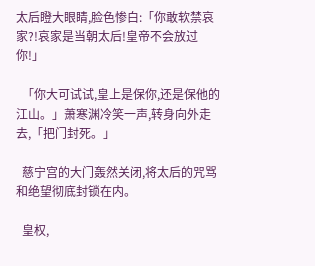太后瞪大眼睛,脸色惨白:「你敢软禁哀家?!哀家是当朝太后!皇帝不会放过你!」

  「你大可试试,皇上是保你,还是保他的江山。」萧寒渊冷笑一声,转身向外走去,「把门封死。」

  慈宁宫的大门轰然关闭,将太后的咒骂和绝望彻底封锁在内。

  皇权,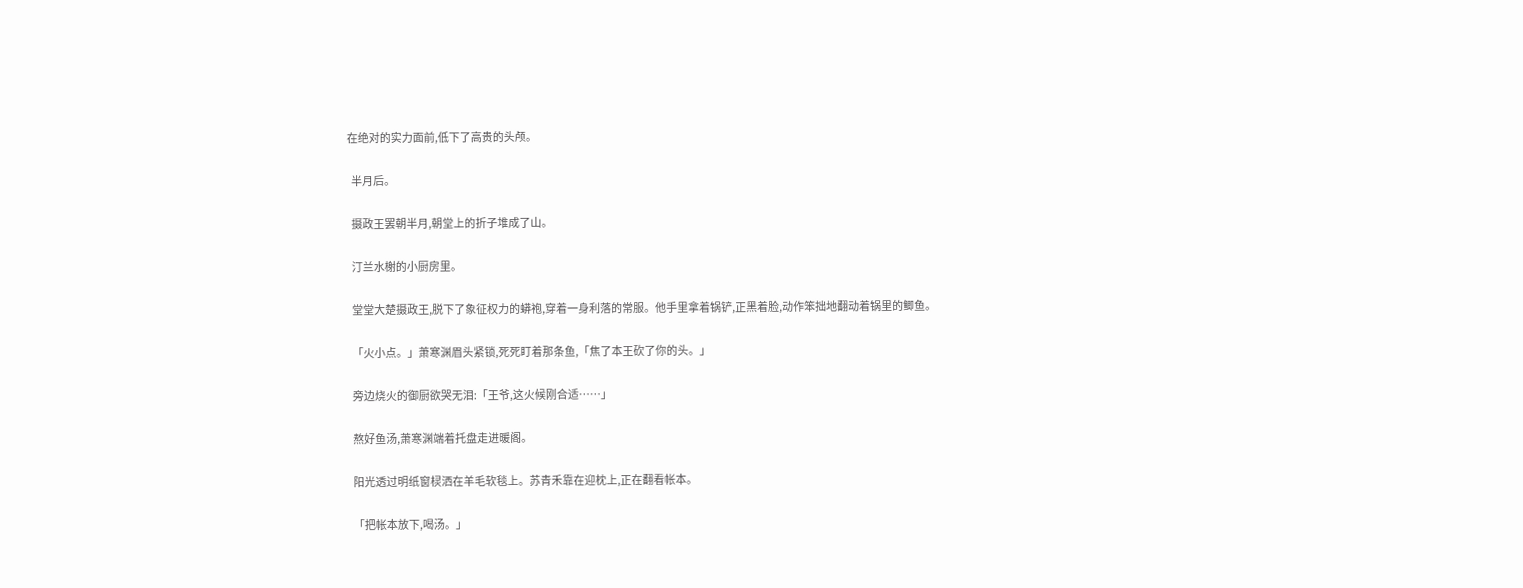在绝对的实力面前,低下了高贵的头颅。

  半月后。

  摄政王罢朝半月,朝堂上的折子堆成了山。

  汀兰水榭的小厨房里。

  堂堂大楚摄政王,脱下了象征权力的蟒袍,穿着一身利落的常服。他手里拿着锅铲,正黑着脸,动作笨拙地翻动着锅里的鲫鱼。

  「火小点。」萧寒渊眉头紧锁,死死盯着那条鱼,「焦了本王砍了你的头。」

  旁边烧火的御厨欲哭无泪:「王爷,这火候刚合适……」

  熬好鱼汤,萧寒渊端着托盘走进暖阁。

  阳光透过明纸窗棂洒在羊毛软毯上。苏青禾靠在迎枕上,正在翻看帐本。

  「把帐本放下,喝汤。」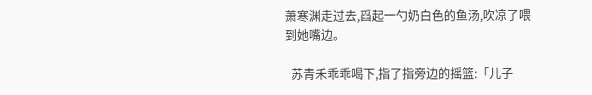萧寒渊走过去,舀起一勺奶白色的鱼汤,吹凉了喂到她嘴边。

  苏青禾乖乖喝下,指了指旁边的摇篮:「儿子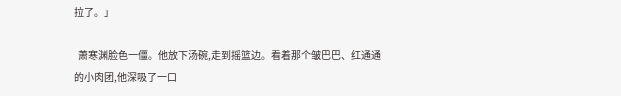拉了。」

  萧寒渊脸色一僵。他放下汤碗,走到摇篮边。看着那个皱巴巴、红通通的小肉团,他深吸了一口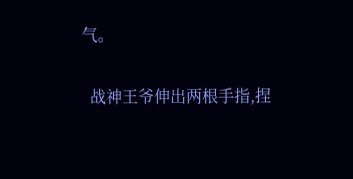气。

  战神王爷伸出两根手指,捏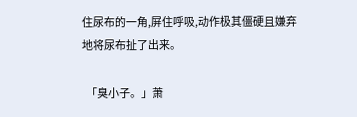住尿布的一角,屏住呼吸,动作极其僵硬且嫌弃地将尿布扯了出来。

  「臭小子。」萧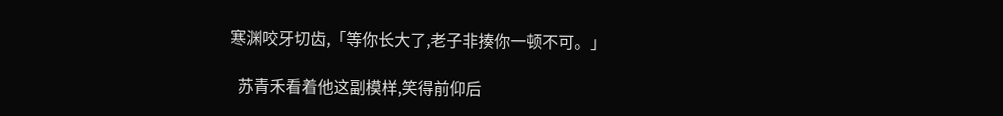寒渊咬牙切齿,「等你长大了,老子非揍你一顿不可。」

  苏青禾看着他这副模样,笑得前仰后